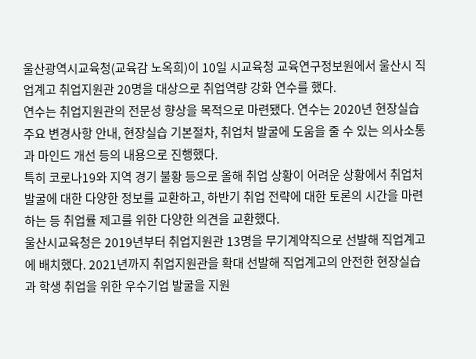울산광역시교육청(교육감 노옥희)이 10일 시교육청 교육연구정보원에서 울산시 직업계고 취업지원관 20명을 대상으로 취업역량 강화 연수를 했다.
연수는 취업지원관의 전문성 향상을 목적으로 마련됐다. 연수는 2020년 현장실습 주요 변경사항 안내, 현장실습 기본절차, 취업처 발굴에 도움을 줄 수 있는 의사소통과 마인드 개선 등의 내용으로 진행했다.
특히 코로나19와 지역 경기 불황 등으로 올해 취업 상황이 어려운 상황에서 취업처 발굴에 대한 다양한 정보를 교환하고, 하반기 취업 전략에 대한 토론의 시간을 마련하는 등 취업률 제고를 위한 다양한 의견을 교환했다.
울산시교육청은 2019년부터 취업지원관 13명을 무기계약직으로 선발해 직업계고에 배치했다. 2021년까지 취업지원관을 확대 선발해 직업계고의 안전한 현장실습과 학생 취업을 위한 우수기업 발굴을 지원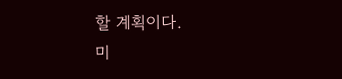할 계획이다.
미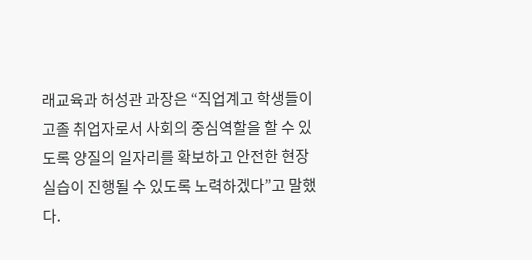래교육과 허성관 과장은 “직업계고 학생들이 고졸 취업자로서 사회의 중심역할을 할 수 있도록 양질의 일자리를 확보하고 안전한 현장실습이 진행될 수 있도록 노력하겠다”고 말했다.